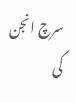سرچ انجن کی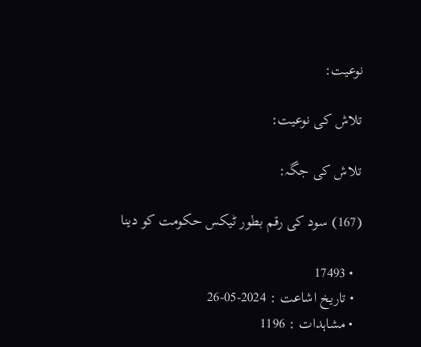نوعیت:

تلاش کی نوعیت:

تلاش کی جگہ:

(167) سود کی رقم بطور ٹیکس حکومت کو دینا

  • 17493
  • تاریخ اشاعت : 2024-05-26
  • مشاہدات : 1196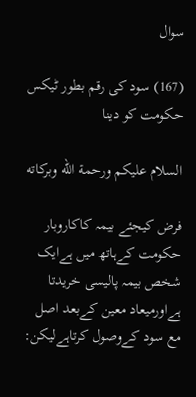سوال

(167) سود کی رقم بطور ٹیکس حکومت کو دینا

السلام عليكم ورحمة الله وبركاته

فرض کیجئے بیمہ کاکاروبار حکومت کےہاتھ میں ہےایک شخص بیمہ پالیسی خریدتا ہےاورمیعاد معین کےبعد اصل مع سود کےوصول کرتاہےلیکن: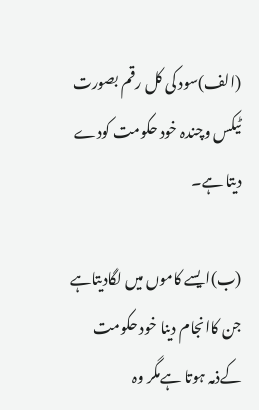(الف)سود کی کل رقم بصورت ٹیکس وچندہ خود حکومت کودے دیتا ہے۔

(ب)ايسے کاموں میں لگادیتاہے جن کاانجام دینا خود حکومت کےذمہ ہوتا ہےمگر وہ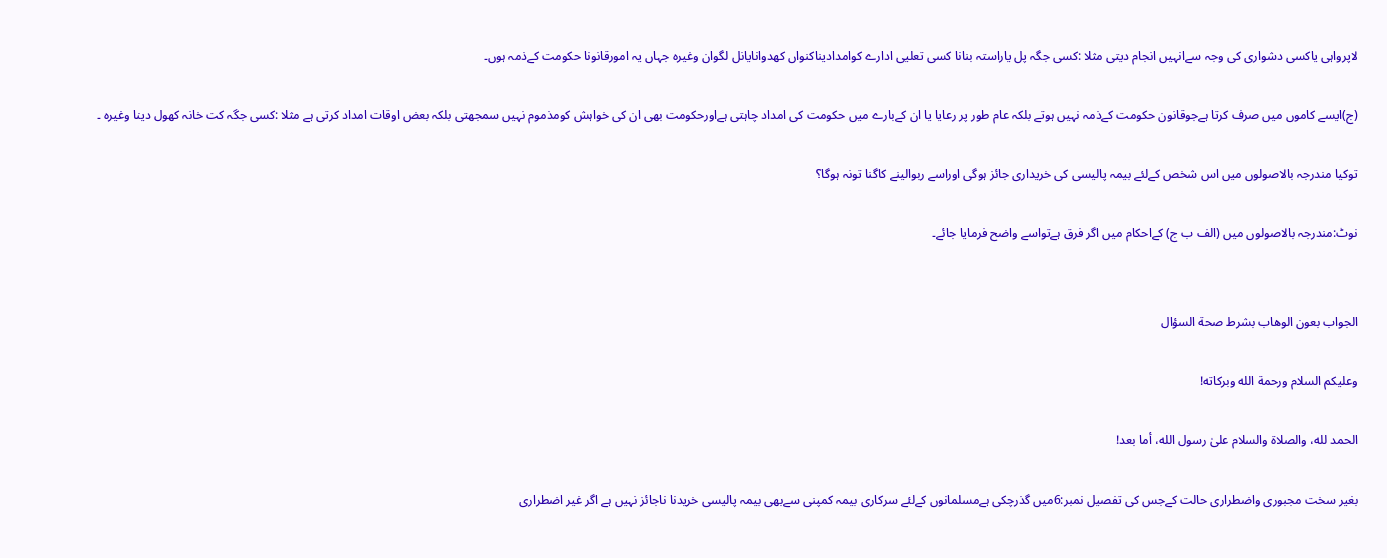لاپرواہی یاکسی دشواری کی وجہ سےانہیں انجام دیتی مثلا :کسی جگہ پل یاراستہ بنانا کسی تعلیی ادارے کوامدادیناکنواں کھدوانایانل لگوان وغیرہ جہاں یہ امورقانونا حکومت کےذمہ ہوں۔

(ج)ایسے کاموں میں صرف کرتا ہےجوقانون حکومت کےذمہ نہیں ہوتے بلکہ عام طور پر رعایا یا ان کےبارے میں حکومت کی امداد چاہتی ہےاورحکومت بھی ان کی خواہش کومذموم نہیں سمجھتی بلکہ بعض اوقات امداد کرتی ہے مثلا :کسی جگہ کت خانہ کھول دینا وغیرہ ۔

توکیا مندرجہ بالاصولوں میں اس شخص کےلئے بیمہ پالیسی کی خریداری جائز ہوگی اوراسے ربوالینے کاگنا تونہ ہوگا؟

نوٹ:مندرجہ بالاصولوں میں (الف ب ج) کےاحکام میں اگر فرق ہےتواسے واضح فرمایا جائے۔


الجواب بعون الوهاب بشرط صحة السؤال

وعلیکم السلام ورحمة الله وبرکاته!

الحمد لله، والصلاة والسلام علىٰ رسول الله، أما بعد!

بغیر سخت مجبوری واضطراری حالت کےجس کی تفصیل نمبر:6میں گذرچکی ہےمسلمانوں کےلئے سرکاری بیمہ کمپنی سےبھی بیمہ پالیسی خریدنا ناجائز نہیں ہے اگر غیر اضطراری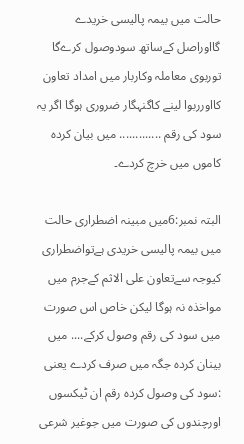حالت میں بیمہ پالیسی خریدے گااوراصل کےساتھ سودوصول کرےگا توربوی معاملہ وکاربار میں امداد تعاون کااورربوا لینے کاگنہگار ضروری ہوگا اگر یہ سود کی رقم ............. میں بیان کردہ کاموں میں خرچ کردے۔

البتہ نمبر:6میں مبینہ اضطراری حالت میں بیمہ پالیسی خریدی ہےتواضطراری کیوجہ سےتعاون علی الاثم کےجرم میں مواخذہ نہ ہوگا لیکن خاص اس صورت میں سود کی رقم وصول کرکے.... میں بینان کردہ جگہ میں صرف کردے یعنی :سود کی وصول کردہ رقم ان ٹیکسوں اورچندوں کی صورت میں جوغیر شرعی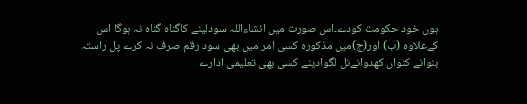ہوں خود حکومت کودے۔اس صورت میں انشاءاللہ سودلینے کاگناہ گناہ نہ ہوگا اس کےعلاوہ (ب) اور(ج)میں مذکورہ کسی امر میں بھی سود رقم صرف نہ کرے پل راستہ بنوانے کنواں کھدوانےنل لگوادینے کسی بھی تعلیمی ادارے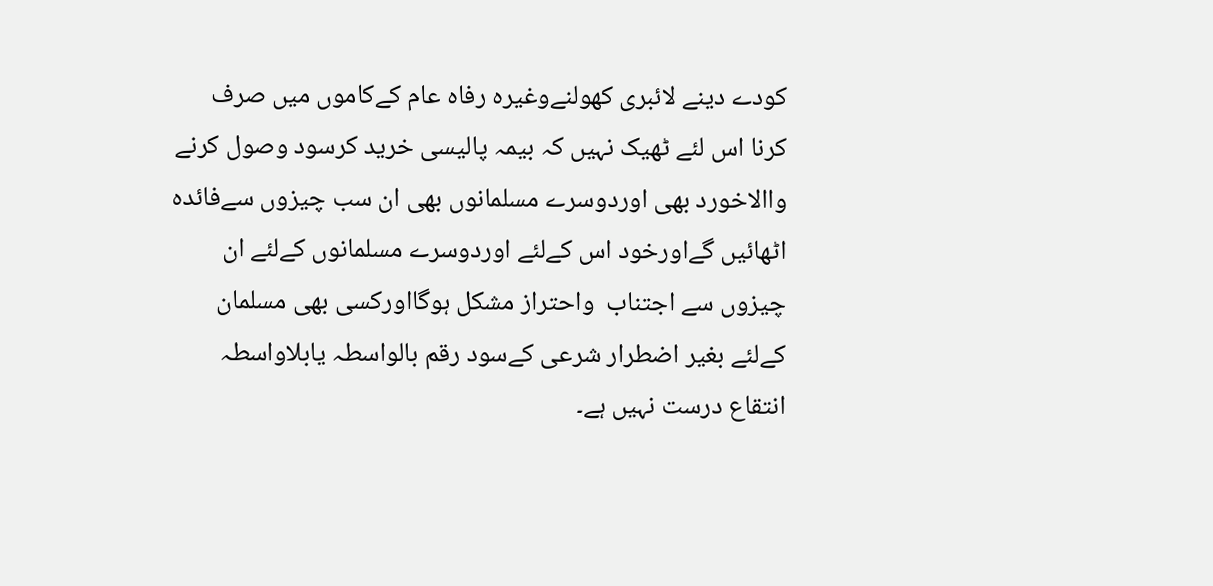کودے دینے لائبری کھولنےوغیرہ رفاہ عام کےکاموں میں صرف کرنا اس لئے ٹھیک نہیں کہ بیمہ پالیسی خرید کرسود وصول کرنے واالاخورد بھی اوردوسرے مسلمانوں بھی ان سب چیزوں سےفائدہ اٹھائیں گےاورخود اس کےلئے اوردوسرے مسلمانوں کےلئے ان چیزوں سے اجتناب  واحتراز مشکل ہوگااورکسی بھی مسلمان کےلئے بغیر اضطرار شرعی کےسود رقم بالواسطہ یابلاواسطہ انتقاع درست نہیں ہے۔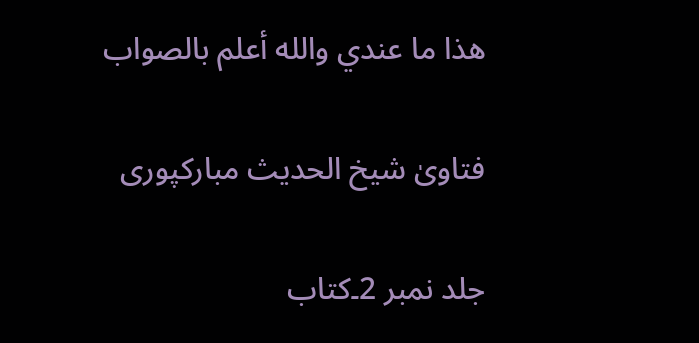ھذا ما عندي والله أعلم بالصواب

فتاویٰ شیخ الحدیث مبارکپوری

جلد نمبر 2۔کتاب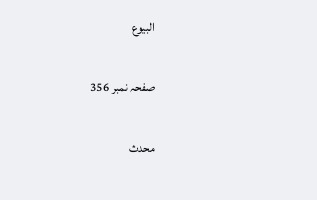البیوع

صفحہ نمبر 356

محدث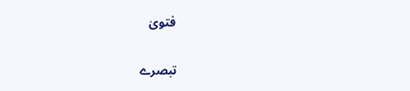فتویٰ

تبصرے